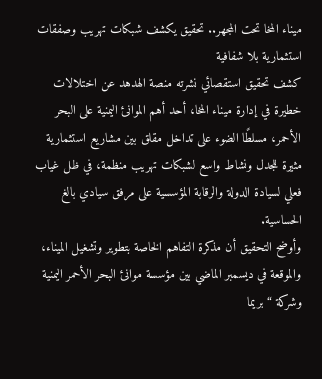ميناء المخا تحت المجهر.. تحقيق يكشف شبكات تهريب وصفقات استثمارية بلا شفافية
كشف تحقيق استقصائي نشرته منصة الهدهد عن اختلالات خطيرة في إدارة ميناء المخا، أحد أهم الموانئ اليمنية على البحر الأحمر، مسلطًا الضوء على تداخل مقلق بين مشاريع استثمارية مثيرة للجدل ونشاط واسع لشبكات تهريب منظمة، في ظل غياب فعلي لسيادة الدولة والرقابة المؤسسية على مرفق سيادي بالغ الحساسية.
وأوضح التحقيق أن مذكرة التفاهم الخاصة بتطوير وتشغيل الميناء، والموقعة في ديسمبر الماضي بين مؤسسة موانئ البحر الأحمر اليمنية وشركة “بريما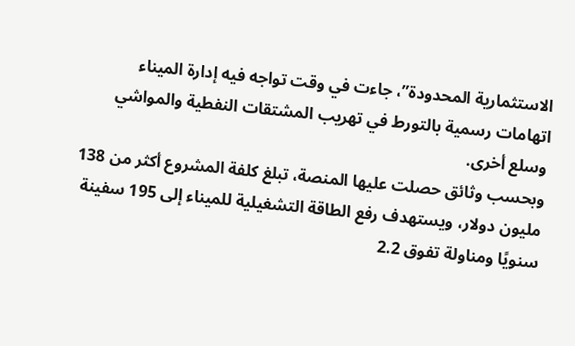الاستثمارية المحدودة”، جاءت في وقت تواجه فيه إدارة الميناء اتهامات رسمية بالتورط في تهريب المشتقات النفطية والمواشي وسلع أخرى.
وبحسب وثائق حصلت عليها المنصة، تبلغ كلفة المشروع أكثر من 138 مليون دولار، ويستهدف رفع الطاقة التشغيلية للميناء إلى 195 سفينة سنويًا ومناولة تفوق 2.2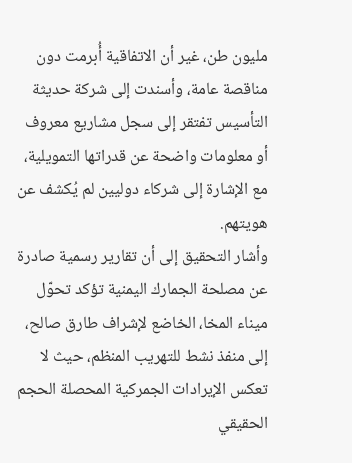مليون طن، غير أن الاتفاقية أُبرمت دون مناقصة عامة، وأسندت إلى شركة حديثة التأسيس تفتقر إلى سجل مشاريع معروف أو معلومات واضحة عن قدراتها التمويلية، مع الإشارة إلى شركاء دوليين لم يُكشف عن هويتهم.
وأشار التحقيق إلى أن تقارير رسمية صادرة عن مصلحة الجمارك اليمنية تؤكد تحوّل ميناء المخا، الخاضع لإشراف طارق صالح، إلى منفذ نشط للتهريب المنظم، حيث لا تعكس الإيرادات الجمركية المحصلة الحجم الحقيقي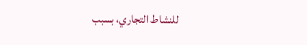للنشاط التجاري، بسبب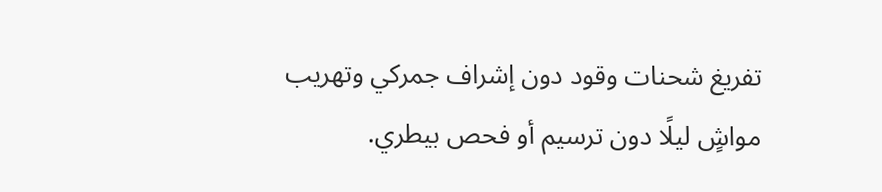تفريغ شحنات وقود دون إشراف جمركي وتهريب مواشٍ ليلًا دون ترسيم أو فحص بيطري.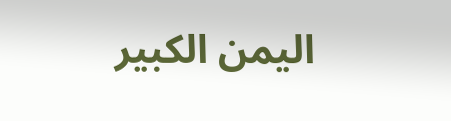اليمن الكبير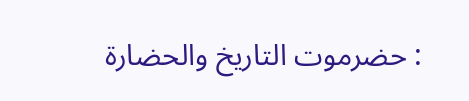: حضرموت التاريخ والحضارة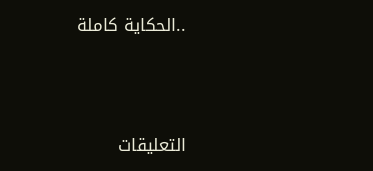..الحكاية كاملة




التعليقات